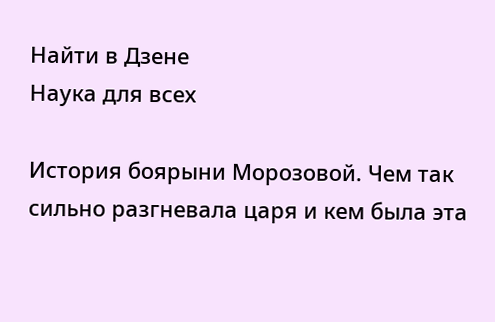Найти в Дзене
Наука для всех

История боярыни Морозовой. Чем так сильно разгневала царя и кем была эта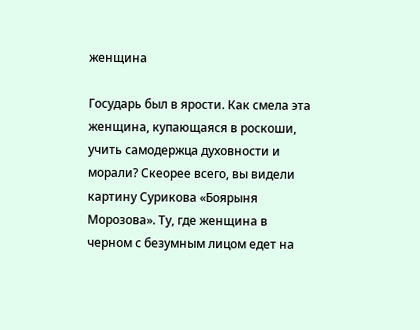женщина

Государь был в ярости. Как смела эта женщина, купающаяся в роскоши, учить самодержца духовности и морали? Скеорее всего, вы видели картину Сурикова «Боярыня Морозова». Ту, где женщина в черном с безумным лицом едет на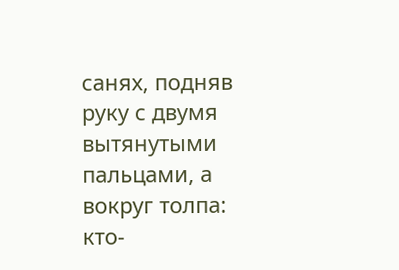санях, подняв руку с двумя вытянутыми пальцами, а вокруг толпа: кто-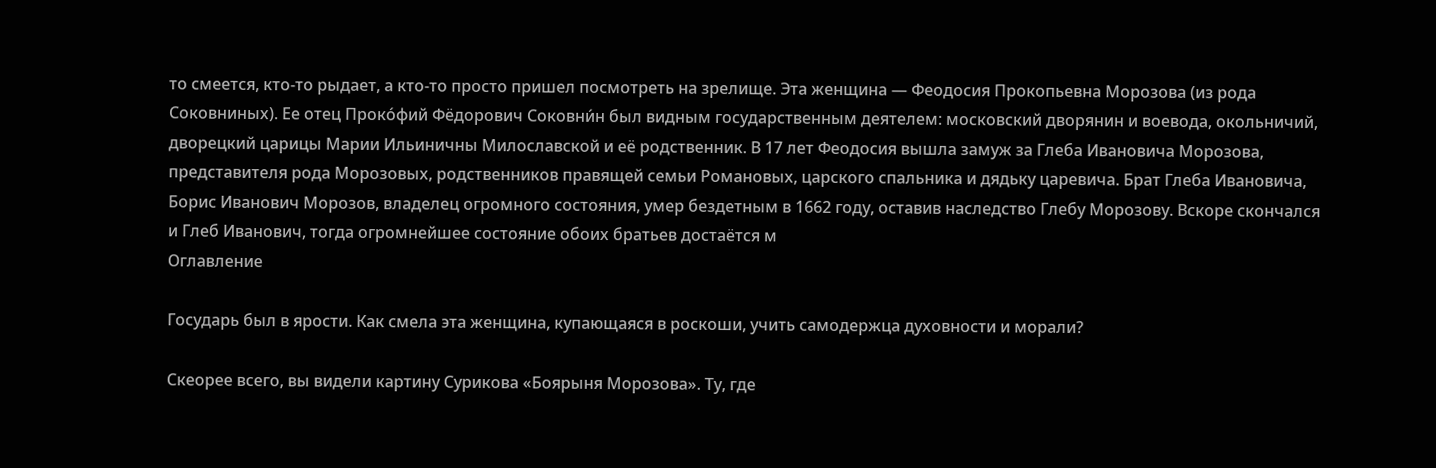то смеется, кто-то рыдает, а кто-то просто пришел посмотреть на зрелище. Эта женщина — Феодосия Прокопьевна Морозова (из рода Соковниных). Ее отец Проко́фий Фёдорович Соковни́н был видным государственным деятелем: московский дворянин и воевода, окольничий, дворецкий царицы Марии Ильиничны Милославской и её родственник. В 17 лет Феодосия вышла замуж за Глеба Ивановича Морозова, представителя рода Морозовых, родственников правящей семьи Романовых, царского спальника и дядьку царевича. Брат Глеба Ивановича, Борис Иванович Морозов, владелец огромного состояния, умер бездетным в 1662 году, оставив наследство Глебу Морозову. Вскоре скончался и Глеб Иванович, тогда огромнейшее состояние обоих братьев достаётся м
Оглавление

Государь был в ярости. Как смела эта женщина, купающаяся в роскоши, учить самодержца духовности и морали?

Скеорее всего, вы видели картину Сурикова «Боярыня Морозова». Ту, где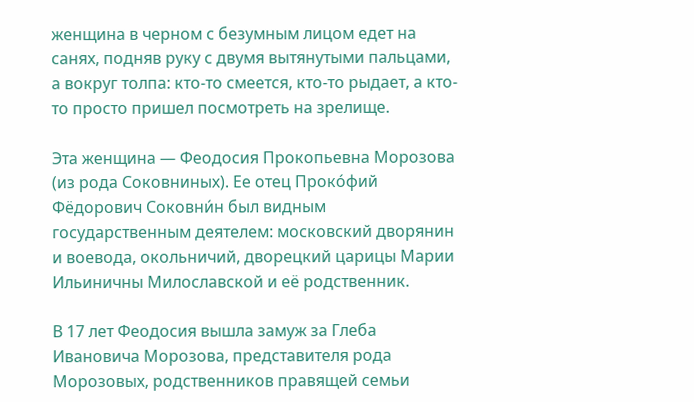женщина в черном с безумным лицом едет на санях, подняв руку с двумя вытянутыми пальцами, а вокруг толпа: кто-то смеется, кто-то рыдает, а кто-то просто пришел посмотреть на зрелище.

Эта женщина — Феодосия Прокопьевна Морозова (из рода Соковниных). Ее отец Проко́фий Фёдорович Соковни́н был видным государственным деятелем: московский дворянин и воевода, окольничий, дворецкий царицы Марии Ильиничны Милославской и её родственник.

В 17 лет Феодосия вышла замуж за Глеба Ивановича Морозова, представителя рода Морозовых, родственников правящей семьи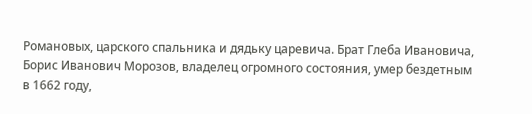Романовых, царского спальника и дядьку царевича. Брат Глеба Ивановича, Борис Иванович Морозов, владелец огромного состояния, умер бездетным в 1662 году,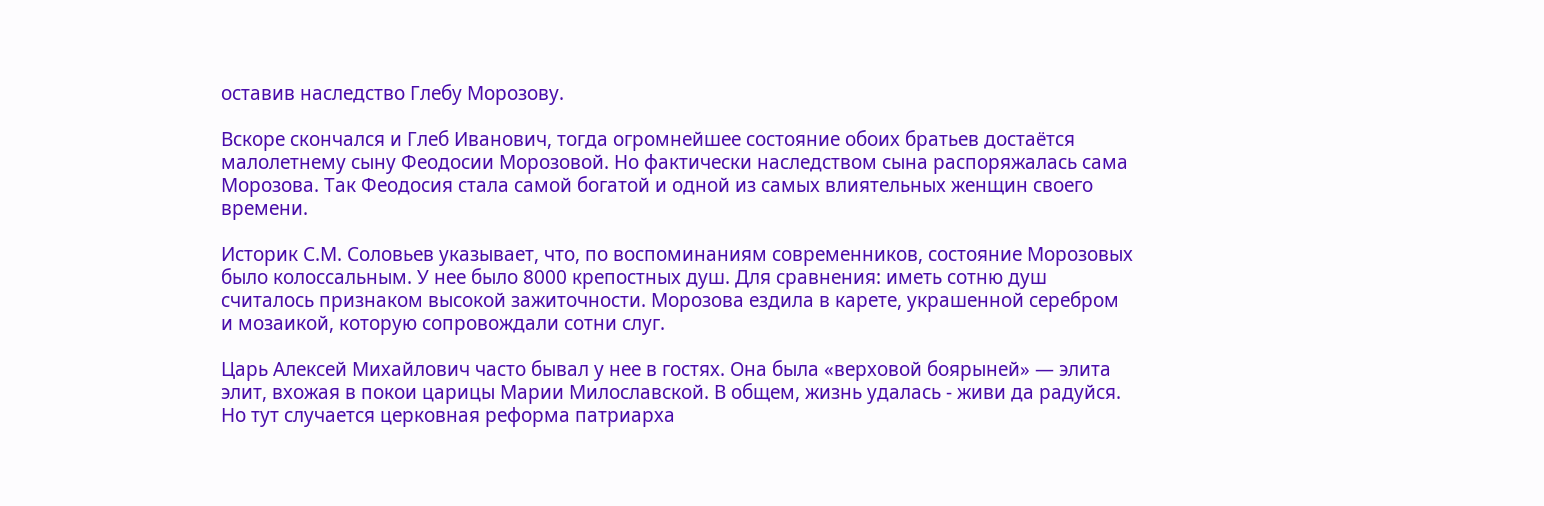оставив наследство Глебу Морозову.

Вскоре скончался и Глеб Иванович, тогда огромнейшее состояние обоих братьев достаётся малолетнему сыну Феодосии Морозовой. Но фактически наследством сына распоряжалась сама Морозова. Так Феодосия стала самой богатой и одной из самых влиятельных женщин своего времени.

Историк С.М. Соловьев указывает, что, по воспоминаниям современников, состояние Морозовых было колоссальным. У нее было 8000 крепостных душ. Для сравнения: иметь сотню душ считалось признаком высокой зажиточности. Морозова ездила в карете, украшенной серебром и мозаикой, которую сопровождали сотни слуг.

Царь Алексей Михайлович часто бывал у нее в гостях. Она была «верховой боярыней» — элита элит, вхожая в покои царицы Марии Милославской. В общем, жизнь удалась - живи да радуйся. Но тут случается церковная реформа патриарха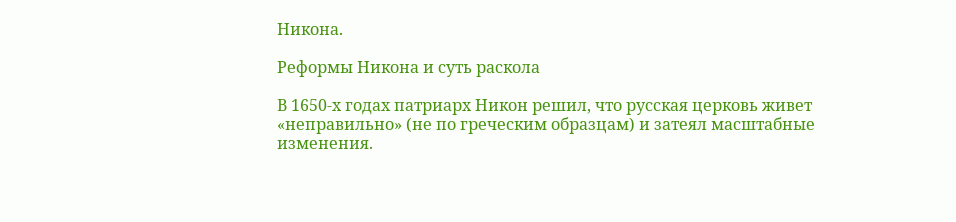Никона.

Реформы Никона и суть раскола

В 1650-х годах патриарх Никон решил, что русская церковь живет «неправильно» (не по греческим образцам) и затеял масштабные изменения.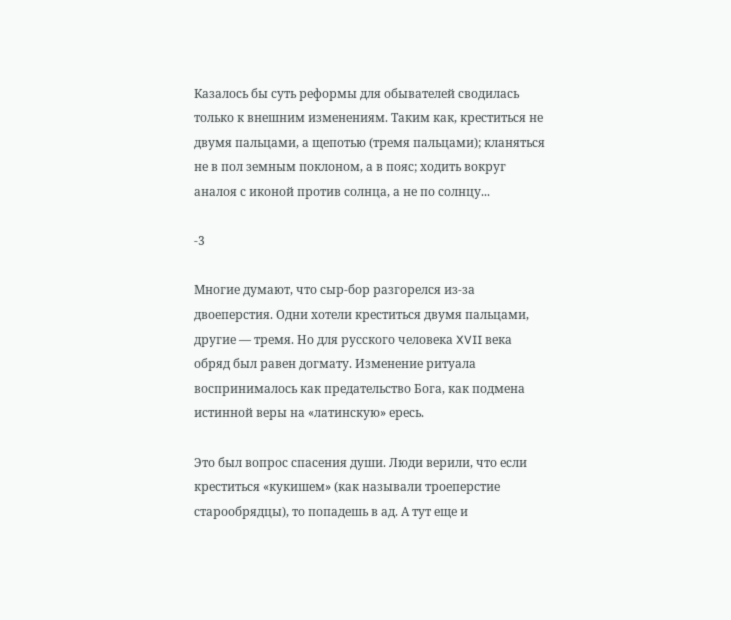Казалось бы суть реформы для обывателей сводилась только к внешним изменениям. Таким как, креститься не двумя пальцами, а щепотью (тремя пальцами); кланяться не в пол земным поклоном, а в пояс; ходить вокруг аналоя с иконой против солнца, а не по солнцу...

-3

Многие думают, что сыр-бор разгорелся из-за двоеперстия. Одни хотели креститься двумя пальцами, другие — тремя. Но для русского человека XVII века обряд был равен догмату. Изменение ритуала воспринималось как предательство Бога, как подмена истинной веры на «латинскую» ересь.

Это был вопрос спасения души. Люди верили, что если креститься «кукишем» (как называли троеперстие старообрядцы), то попадешь в ад. А тут еще и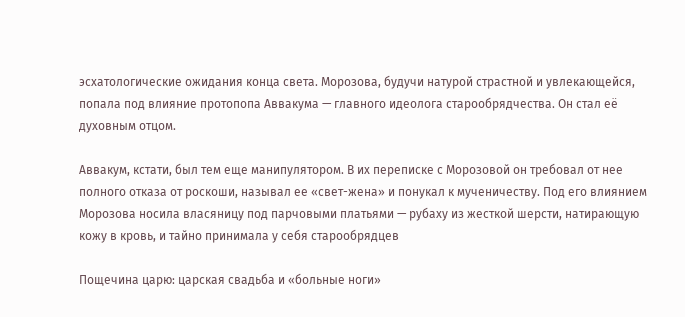эсхатологические ожидания конца света. Морозова, будучи натурой страстной и увлекающейся, попала под влияние протопопа Аввакума — главного идеолога старообрядчества. Он стал её духовным отцом.

Аввакум, кстати, был тем еще манипулятором. В их переписке с Морозовой он требовал от нее полного отказа от роскоши, называл ее «свет-жена» и понукал к мученичеству. Под его влиянием Морозова носила власяницу под парчовыми платьями — рубаху из жесткой шерсти, натирающую кожу в кровь, и тайно принимала у себя старообрядцев

Пощечина царю: царская свадьба и «больные ноги»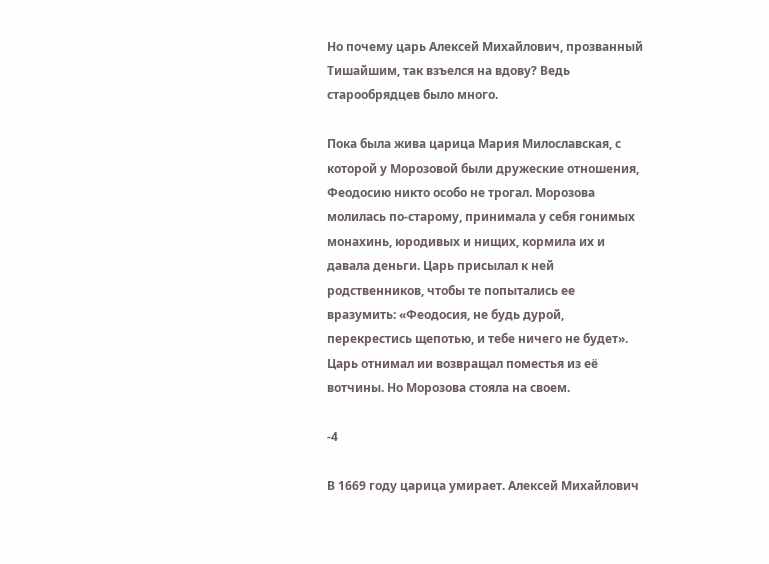Но почему царь Алексей Михайлович, прозванный Тишайшим, так взъелся на вдову? Ведь старообрядцев было много.

Пока была жива царица Мария Милославская, с которой у Морозовой были дружеские отношения, Феодосию никто особо не трогал. Морозова молилась по-старому, принимала у себя гонимых монахинь, юродивых и нищих, кормила их и давала деньги. Царь присылал к ней родственников, чтобы те попытались ее вразумить: «Феодосия, не будь дурой, перекрестись щепотью, и тебе ничего не будет». Царь отнимал ии возвращал поместья из её вотчины. Но Морозова стояла на своем.

-4

В 1669 году царица умирает. Алексей Михайлович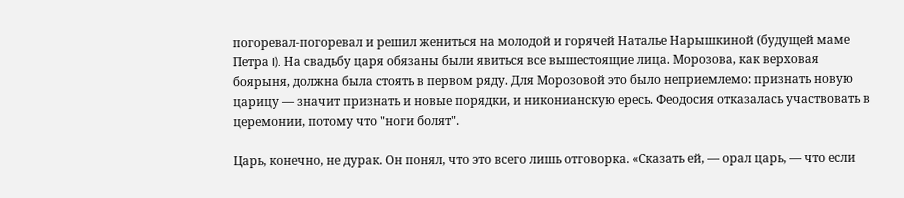погоревал-погоревал и решил жениться на молодой и горячей Наталье Нарышкиной (будущей маме Петра I). На свадьбу царя обязаны были явиться все вышестоящие лица. Морозова, как верховая боярыня, должна была стоять в первом ряду. Для Морозовой это было неприемлемо: признать новую царицу — значит признать и новые порядки, и никонианскую ересь. Феодосия отказалась участвовать в церемонии, потому что "ноги болят".

Царь, конечно, не дурак. Он понял, что это всего лишь отговорка. «Сказать ей, — орал царь, — что если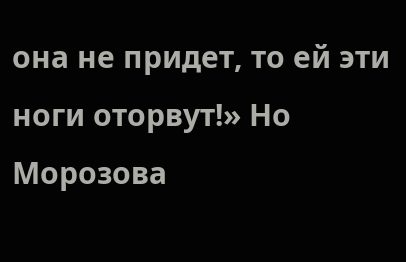она не придет, то ей эти ноги оторвут!» Но Морозова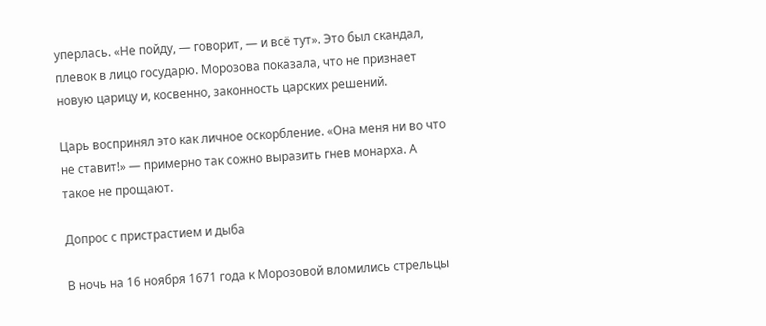уперлась. «Не пойду, — говорит, — и всё тут». Это был скандал, плевок в лицо государю. Морозова показала, что не признает новую царицу и, косвенно, законность царских решений.

Царь воспринял это как личное оскорбление. «Она меня ни во что не ставит!» — примерно так сожно выразить гнев монарха. А такое не прощают.

Допрос с пристрастием и дыба

В ночь на 16 ноября 1671 года к Морозовой вломились стрельцы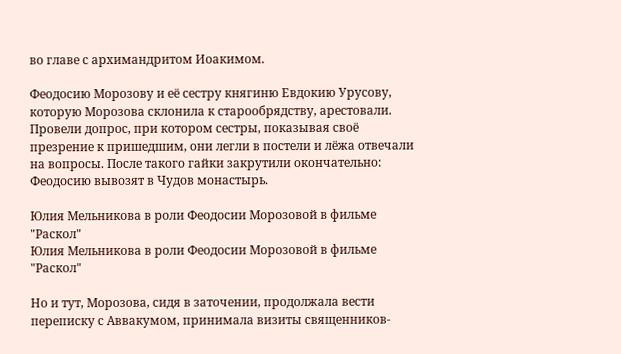во главе с архимандритом Иоакимом.

Феодосию Морозову и её сестру княгиню Евдокию Урусову, которую Морозова склонила к старообрядству, арестовали. Провели допрос, при котором сестры, показывая своё презрение к пришедшим, они легли в постели и лёжа отвечали на вопросы. После такого гайки закрутили окончательно: Феодосию вывозят в Чудов монастырь.

Юлия Мельникова в роли Феодосии Морозовой в фильме "Раскол"
Юлия Мельникова в роли Феодосии Морозовой в фильме "Раскол"

Но и тут, Морозова, сидя в заточении, продолжала вести переписку с Аввакумом, принимала визиты священников-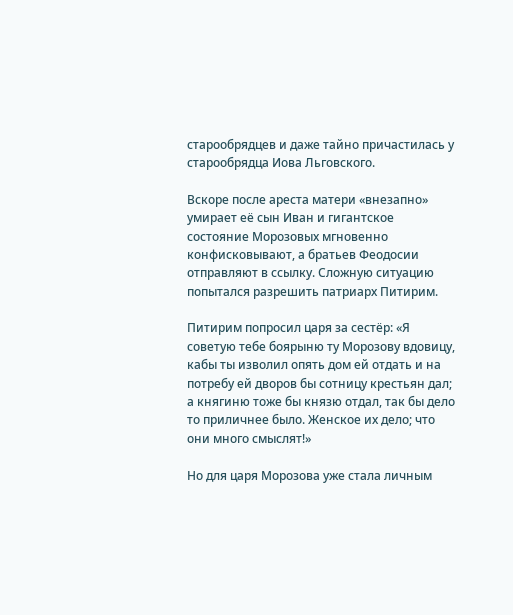старообрядцев и даже тайно причастилась у старообрядца Иова Льговского.

Вскоре после ареста матери «внезапно» умирает её сын Иван и гигантское состояние Морозовых мгновенно конфисковывают, а братьев Феодосии отправляют в ссылку. Сложную ситуацию попытался разрешить патриарх Питирим.

Питирим попросил царя за сестёр: «Я советую тебе боярыню ту Морозову вдовицу, кабы ты изволил опять дом ей отдать и на потребу ей дворов бы сотницу крестьян дал; а княгиню тоже бы князю отдал, так бы дело то приличнее было. Женское их дело; что они много смыслят!»

Но для царя Морозова уже стала личным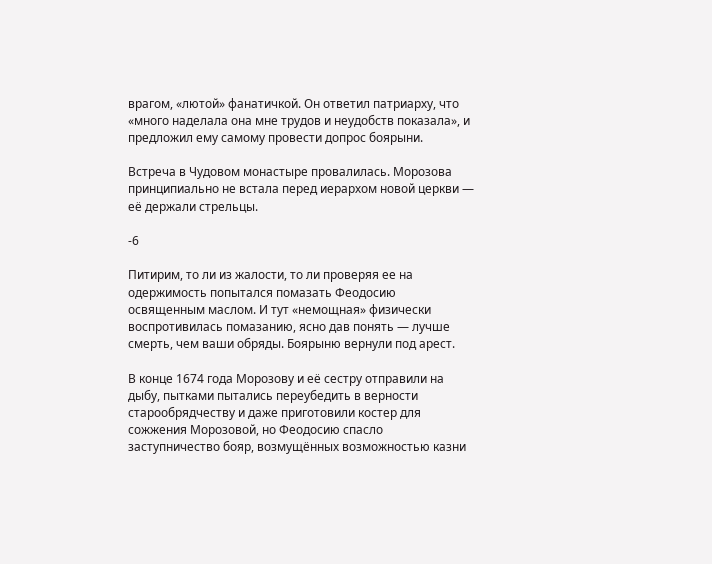врагом, «лютой» фанатичкой. Он ответил патриарху, что «много наделала она мне трудов и неудобств показала», и предложил ему самому провести допрос боярыни.

Встреча в Чудовом монастыре провалилась. Морозова принципиально не встала перед иерархом новой церкви — её держали стрельцы.

-6

Питирим, то ли из жалости, то ли проверяя ее на одержимость попытался помазать Феодосию освященным маслом. И тут «немощная» физически воспротивилась помазанию, ясно дав понять — лучше смерть, чем ваши обряды. Боярыню вернули под арест.

В конце 1674 года Морозову и её сестру отправили на дыбу, пытками пытались переубедить в верности старообрядчеству и даже приготовили костер для сожжения Морозовой, но Феодосию спасло заступничество бояр, возмущённых возможностью казни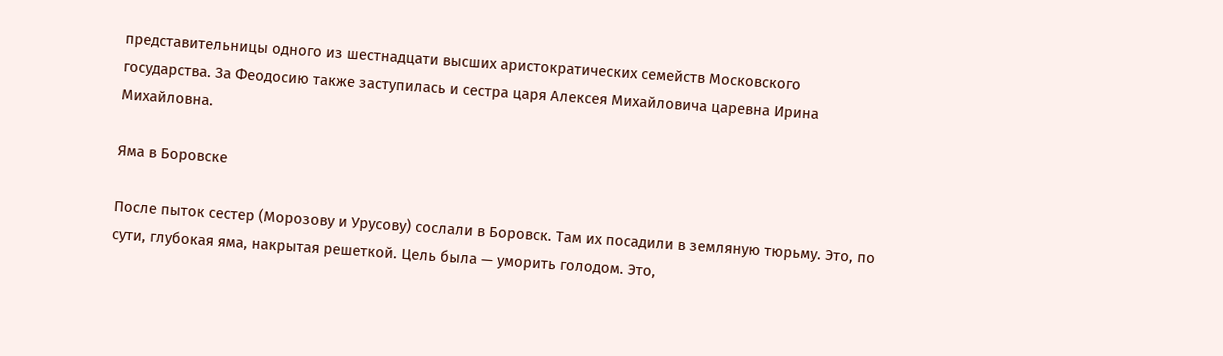представительницы одного из шестнадцати высших аристократических семейств Московского государства. За Феодосию также заступилась и сестра царя Алексея Михайловича царевна Ирина Михайловна.

Яма в Боровске

После пыток сестер (Морозову и Урусову) сослали в Боровск. Там их посадили в земляную тюрьму. Это, по сути, глубокая яма, накрытая решеткой. Цель была — уморить голодом. Это,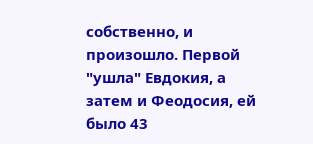собственно, и произошло. Первой "ушла" Евдокия, а затем и Феодосия, ей было 43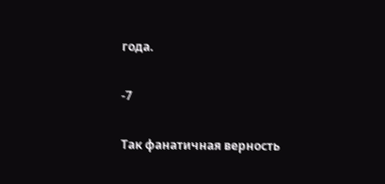года.

-7

Так фанатичная верность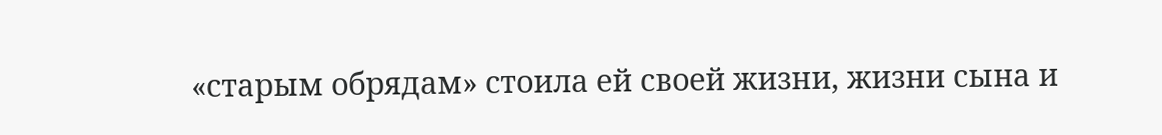«старым обрядам» стоила ей своей жизни, жизни сына и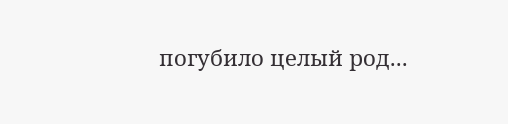погубило целый род...